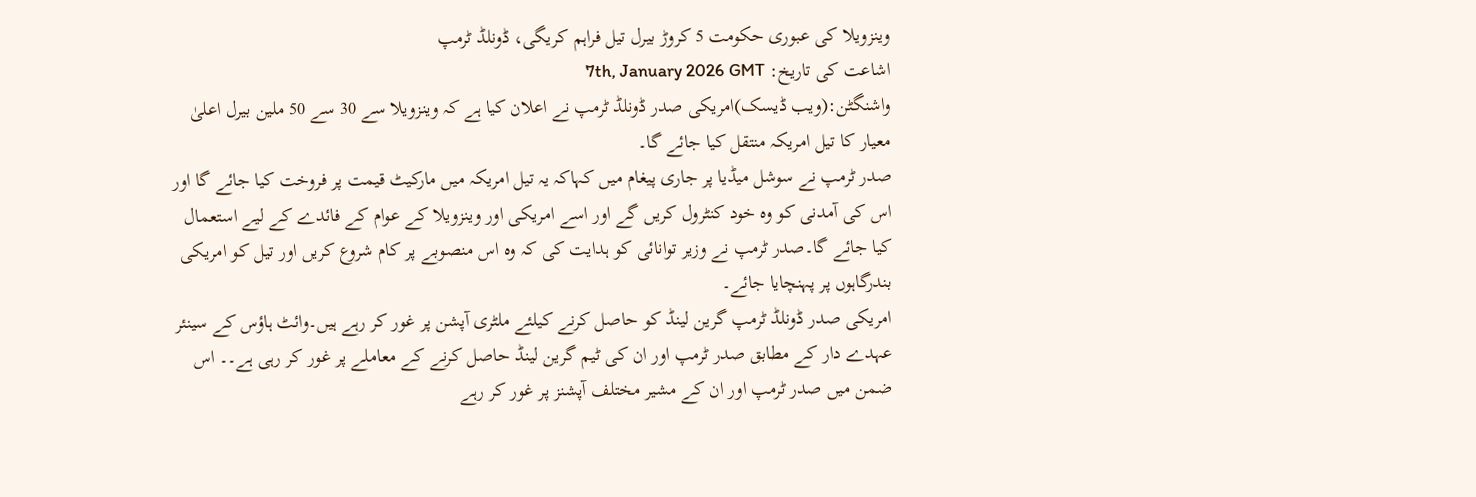وینزویلا کی عبوری حکومت 5 کروڑ بیرل تیل فراہم کریگی، ڈونلڈ ٹرمپ
اشاعت کی تاریخ: 7th, January 2026 GMT
واشنگٹن:(ویب ڈیسک)امریکی صدر ڈونلڈ ٹرمپ نے اعلان کیا ہے کہ وینزویلا سے 30 سے 50 ملین بیرل اعلیٰ معیار کا تیل امریکہ منتقل کیا جائے گا۔
صدر ٹرمپ نے سوشل میڈیا پر جاری پیغام میں کہاکہ یہ تیل امریکہ میں مارکیٹ قیمت پر فروخت کیا جائے گا اور اس کی آمدنی کو وہ خود کنٹرول کریں گے اور اسے امریکی اور وینزویلا کے عوام کے فائدے کے لیے استعمال کیا جائے گا۔صدر ٹرمپ نے وزیر توانائی کو ہدایت کی کہ وہ اس منصوبے پر کام شروع کریں اور تیل کو امریکی بندرگاہوں پر پہنچایا جائے۔
امریکی صدر ڈونلڈ ٹرمپ گرین لینڈ کو حاصل کرنے کیلئے ملٹری آپشن پر غور کر رہے ہیں۔وائٹ ہاؤس کے سینئر عہدے دار کے مطابق صدر ٹرمپ اور ان کی ٹیم گرین لینڈ حاصل کرنے کے معاملے پر غور کر رہی ہے۔۔ اس ضمن میں صدر ٹرمپ اور ان کے مشیر مختلف آپشنز پر غور کر رہے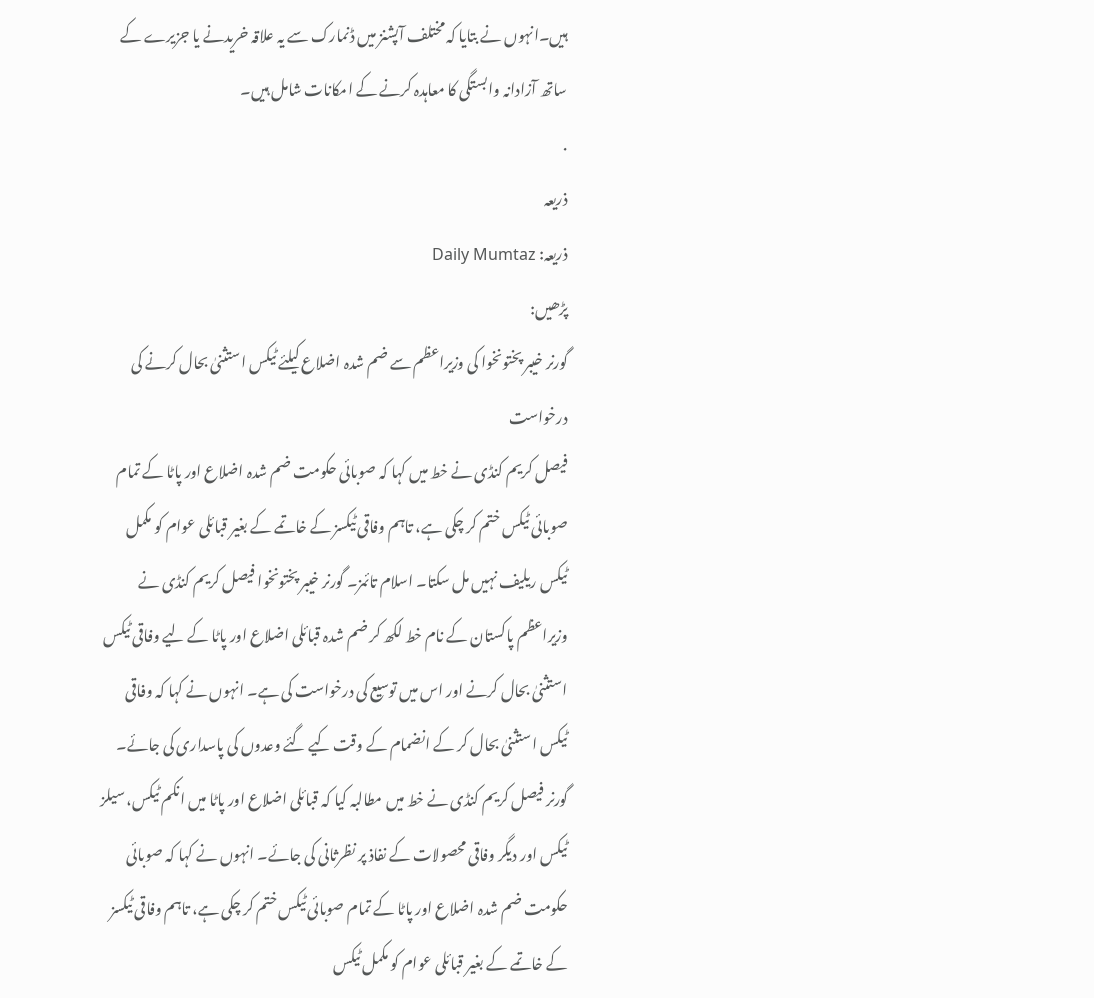ہیں۔انہوں نے بتایا کہ مختلف آپشنز میں ڈنمارک سے یہ علاقہ خریدنے یا جزیرے کے ساتھ آزادانہ وابستگی کا معاہدہ کرنے کے امکانات شامل ہیں۔
.
ذریعہ
ذریعہ: Daily Mumtaz
پڑھیں:
گورنر خیبر پختونخوا کی وزیراعظم سے ضم شدہ اضلاع کیلئے ٹیکس استثنیٰ بحال کرنے کی درخواست
فیصل کریم کنڈی نے خط میں کہا کہ صوبائی حکومت ضم شدہ اضلاع اور پاٹا کے تمام صوبائی ٹیکس ختم کر چکی ہے، تاہم وفاقی ٹیکسز کے خاتمے کے بغیر قبائلی عوام کو مکمل ٹیکس ریلیف نہیں مل سکتا۔ اسلام تائمز۔ گورنر خیبر پختونخوا فیصل کریم کنڈی نے وزیراعظم پاکستان کے نام خط لکھ کر ضم شدہ قبائلی اضلاع اور پاٹا کے لیے وفاقی ٹیکس استثنیٰ بحال کرنے اور اس میں توسیع کی درخواست کی ہے۔ انہوں نے کہا کہ وفاقی ٹیکس استثنیٰ بحال کر کے انضمام کے وقت کیے گئے وعدوں کی پاسداری کی جائے۔ گورنر فیصل کریم کنڈی نے خط میں مطالبہ کیا کہ قبائلی اضلاع اور پاٹا میں انکم ٹیکس، سیلز ٹیکس اور دیگر وفاقی محصولات کے نفاذ پر نظرثانی کی جائے۔ انہوں نے کہا کہ صوبائی حکومت ضم شدہ اضلاع اور پاٹا کے تمام صوبائی ٹیکس ختم کر چکی ہے، تاہم وفاقی ٹیکسز کے خاتمے کے بغیر قبائلی عوام کو مکمل ٹیکس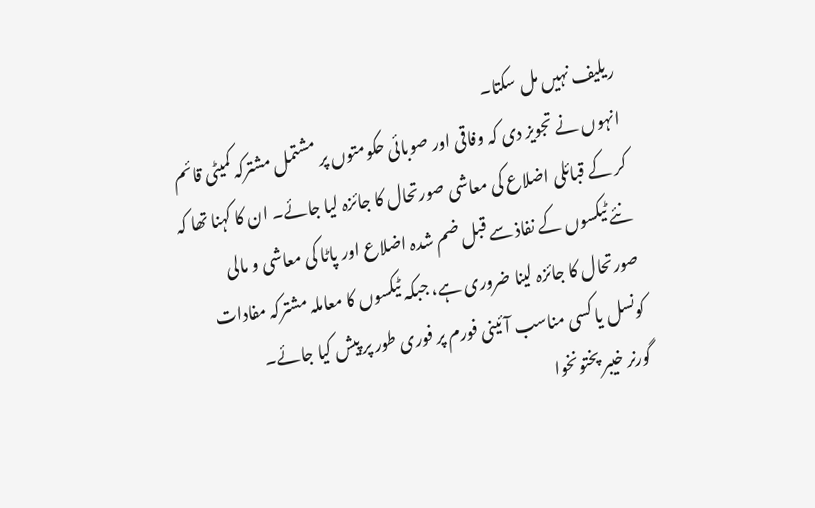ریلیف نہیں مل سکتا۔
انہوں نے تجویز دی کہ وفاقی اور صوبائی حکومتوں پر مشتمل مشترکہ کمیٹی قائم کر کے قبائلی اضلاع کی معاشی صورتحال کا جائزہ لیا جائے۔ ان کا کہنا تھا کہ نئے ٹیکسوں کے نفاذ سے قبل ضم شدہ اضلاع اور پاٹا کی معاشی و مالی صورتحال کا جائزہ لینا ضروری ہے، جبکہ ٹیکسوں کا معاملہ مشترکہ مفادات کونسل یا کسی مناسب آئینی فورم پر فوری طور پر پیش کیا جائے۔
گورنر خیبر پختونخوا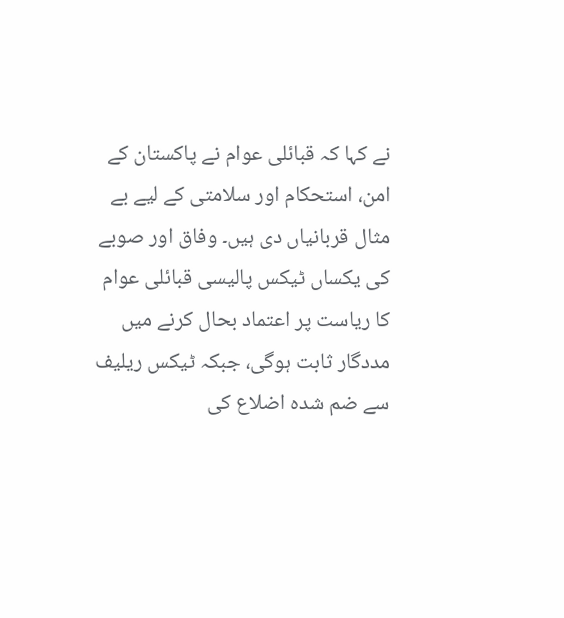نے کہا کہ قبائلی عوام نے پاکستان کے امن، استحکام اور سلامتی کے لیے بے مثال قربانیاں دی ہیں۔ وفاق اور صوبے کی یکساں ٹیکس پالیسی قبائلی عوام کا ریاست پر اعتماد بحال کرنے میں مددگار ثابت ہوگی، جبکہ ٹیکس ریلیف سے ضم شدہ اضلاع کی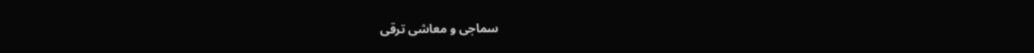سماجی و معاشی ترقی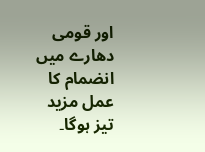اور قومی دھارے میں انضمام کا عمل مزید تیز ہوگا۔